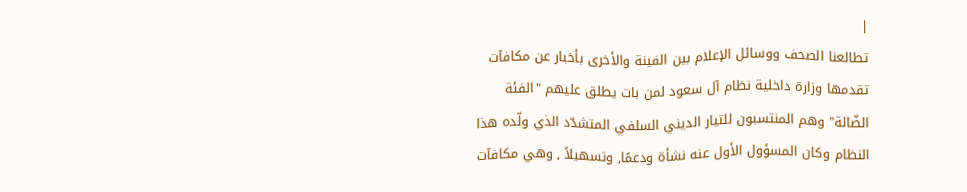|
تطالعنا الصحف ووسائل الإعلام بين الفينة والأخرى بأخبار عن مكافآت تقدمها وزارة داخلية نظام آل سعود لمن بات يطلق عليهم "الفئة الضّالة" وهم المنتسبون للتيار الديني السلفي المتشدّد الذي ولّده هذا النظام وكان المسؤول الأول عنه نشأة ودعمًا, وتسهيلاً , وهي مكافآت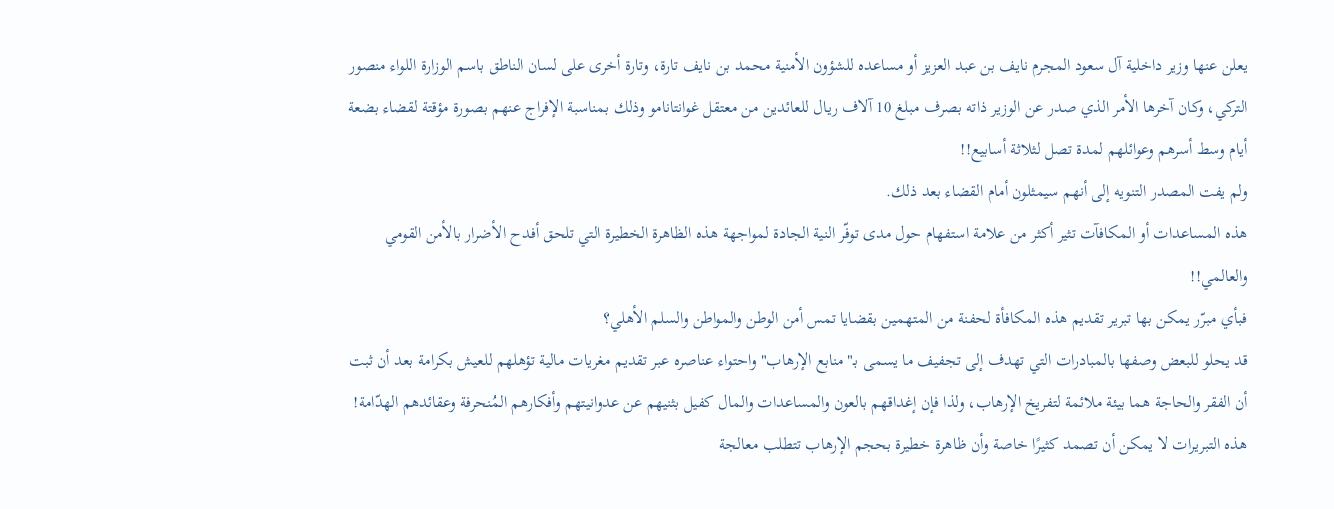يعلن عنها وزير داخلية آل سعود المجرم نايف بن عبد العزيز أو مساعده للشؤون الأمنية محمد بن نايف تارة، وتارة أخرى على لسان الناطق باسم الوزارة اللواء منصور التركي، وكان آخرها الأمر الذي صدر عن الوزير ذاته بصرف مبلغ 10 آلاف ريال للعائدين من معتقل غوانتانامو وذلك بمناسبة الإفراج عنهم بصورة مؤقتة لقضاء بضعة أيام وسط أسرهم وعوائلهم لمدة تصل لثلاثة أسابيع!!
ولم يفت المصدر التنويه إلى أنهم سيمثلون أمام القضاء بعد ذلك.
هذه المساعدات أو المكافآت تثير أكثر من علامة استفهام حول مدى توفّر النية الجادة لمواجهة هذه الظاهرة الخطيرة التي تلحق أفدح الأضرار بالأمن القومي والعالمي!!
فبأي مبرّر يمكن بها تبرير تقديم هذه المكافأة لحفنة من المتهمين بقضايا تمس أمن الوطن والمواطن والسلم الأهلي؟
قد يحلو للبعض وصفها بالمبادرات التي تهدف إلى تجفيف ما يسمى بـ"منابع الإرهاب" واحتواء عناصره عبر تقديم مغريات مالية تؤهلهم للعيش بكرامة بعد أن ثبت أن الفقر والحاجة هما بيئة ملائمة لتفريخ الإرهاب، ولذا فإن إغداقهم بالعون والمساعدات والمال كفيل بثنيهم عن عدوانيتهم وأفكارهم المُنحرفة وعقائدهم الهدّامة!
هذه التبريرات لا يمكن أن تصمد كثيرًا خاصة وأن ظاهرة خطيرة بحجم الإرهاب تتطلب معالجة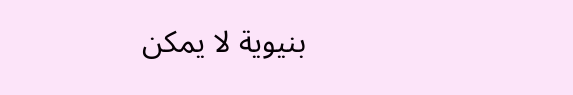بنيوية لا يمكن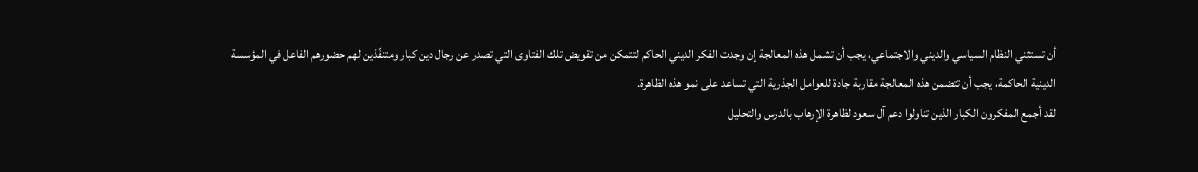أن تستثني النظام السياسي والديني والاجتماعي، يجب أن تشمل هذه المعالجة إن وجدت الفكر الديني الحاكم لتتمكن من تقويض تلك الفتاوى التي تصدر عن رجال دين كبار ومتنفّذين لهم حضورهم الفاعل في المؤسسة الدينية الحاكمة، يجب أن تتضمن هذه المعالجة مقاربة جادة للعوامل الجذرية التي تساعد على نمو هذه الظاهرة.
لقد أجمع المفكرون الكبار الذين تناولوا دعم آل سعود لظاهرة الإرهاب بالدرس والتحليل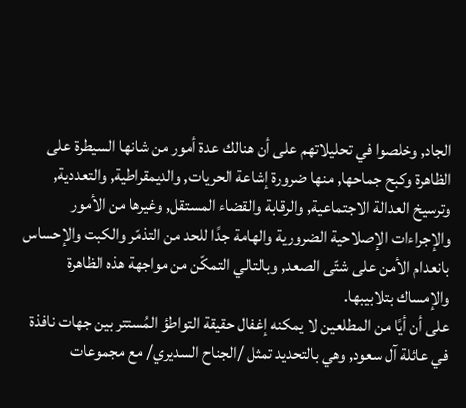الجاد, وخلصوا في تحليلاتهم على أن هنالك عدة أمور من شانها السيطرة على الظاهرة وكبح جماحها, منها ضرورة إشاعة الحريات, والديمقراطية, والتعددية, وترسيخ العدالة الاجتماعية, والرقابة والقضاء المستقل, وغيرها من الأمور والإجراءات الإصلاحية الضرورية والهامة جدًا للحد من التذمّر والكبت والإحساس بانعدام الأمن على شتّى الصعد, وبالتالي التمكّن من مواجهة هذه الظاهرة والإمساك بتلابيبها.
على أن أيًا من المطلعين لا يمكنه إغفال حقيقة التواطؤ المُستتر بين جهات نافذة في عائلة آل سعود, وهي بالتحديد تمثل /الجناح السديري/ مع مجموعات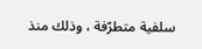سلفية متطرّفة ، وذلك منذ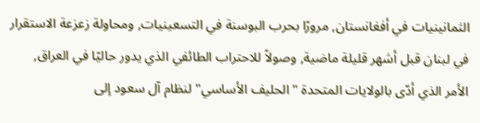الثمانينيات في أفغانستان, مرورًا بحرب البوسنة في التسعينيات, ومحاولة زعزعة الاستقرار في لبنان قبل أشهر قليلة ماضية, وصولاً للاحتراب الطائفي الذي يدور حاليًا في العراق, الأمر الذي أدّى بالولايات المتحدة "الحليف الأساسي" لنظام آل سعود إلى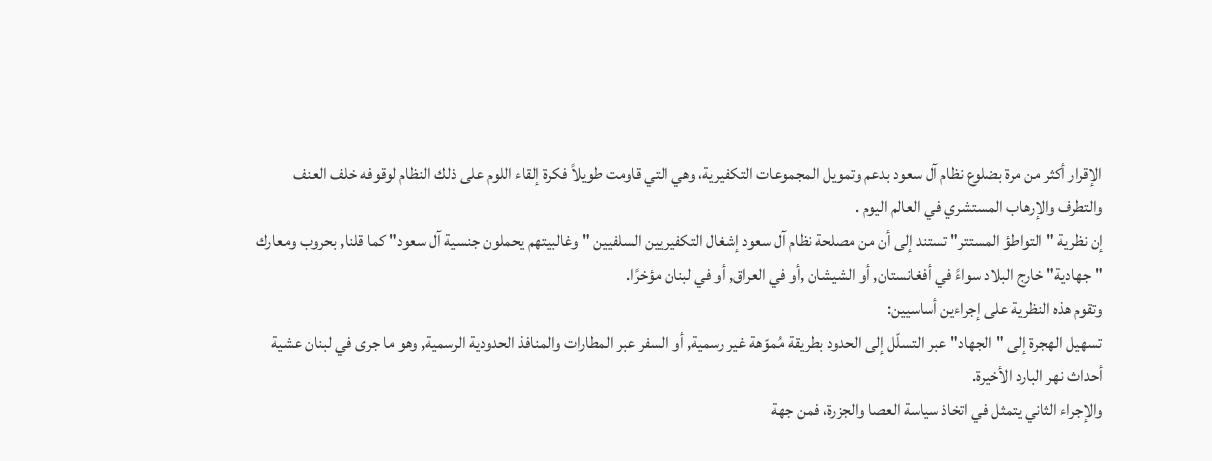الإقرار أكثر من مرة بضلوع نظام آل سعود بدعم وتمويل المجموعات التكفيرية، وهي التي قاومت طويلاً فكرة إلقاء اللوم على ذلك النظام لوقوفه خلف العنف والتطرف والإرهاب المستشري في العالم اليوم .
إن نظرية "التواطؤ المستتر" تستند إلى أن من مصلحة نظام آل سعود إشغال التكفيريين السلفيين "وغالبيتهم يحملون جنسية آل سعود" كما قلنا, بحروب ومعارك "جهادية" خارج البلاد سواءً في أفغانستان, أو الشيشان ,أو في العراق, أو في لبنان مؤخرًا.
وتقوم هذه النظرية على إجراءين أساسيين:
تسهيل الهجرة إلى "الجهاد" عبر التسلّل إلى الحدود بطريقة مُموّهة غير رسمية, أو السفر عبر المطارات والمنافذ الحدودية الرسمية, وهو ما جرى في لبنان عشية أحداث نهر البارد الأخيرة.
والإجراء الثاني يتمثل في اتخاذ سياسة العصا والجزرة، فمن جهة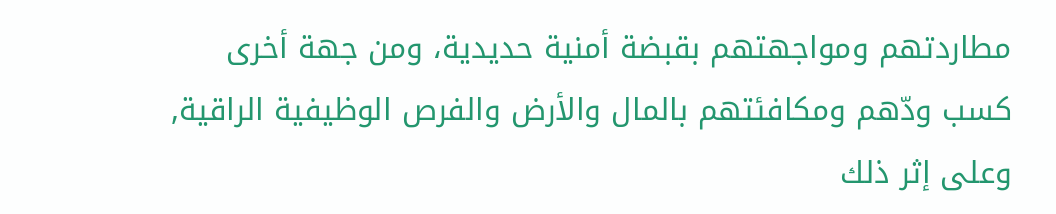مطاردتهم ومواجهتهم بقبضة أمنية حديدية، ومن جهة أخرى كسب ودّهم ومكافئتهم بالمال والأرض والفرص الوظيفية الراقية, وعلى إثر ذلك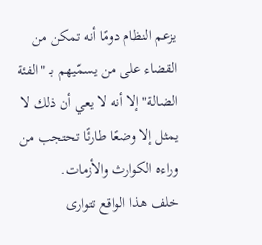يزعم النظام دومًا أنه تمكن من القضاء على من يسمّيهم بـ "الفئة الضالة" إلا أنه لا يعي أن ذلك لا يمثل إلا وضعًا طارئًا تحتجب من وراءه الكوارث والأزمات.
خلف هذا الواقع تتوارى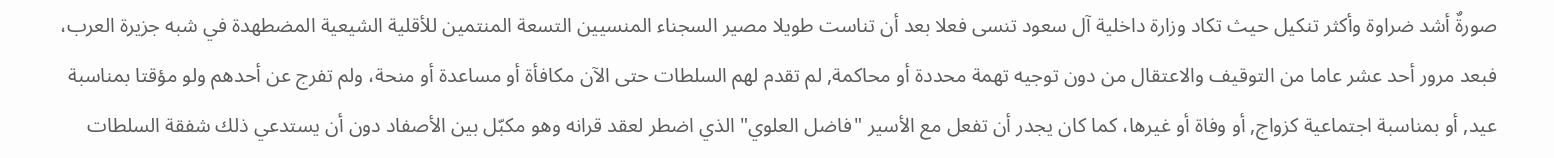صورةٌ أشد ضراوة وأكثر تنكيل حيث تكاد وزارة داخلية آل سعود تنسى فعلا بعد أن تناست طويلا مصير السجناء المنسيين التسعة المنتمين للأقلية الشيعية المضطهدة في شبه جزيرة العرب، فبعد مرور أحد عشر عاما من التوقيف والاعتقال من دون توجيه تهمة محددة أو محاكمة, لم تقدم لهم السلطات حتى الآن مكافأة أو مساعدة أو منحة، ولم تفرج عن أحدهم ولو مؤقتا بمناسبة عيد, أو بمناسبة اجتماعية كزواج, أو وفاة أو غيرها، كما كان يجدر أن تفعل مع الأسير "فاضل العلوي" الذي اضطر لعقد قرانه وهو مكبّل بين الأصفاد دون أن يستدعي ذلك شفقة السلطات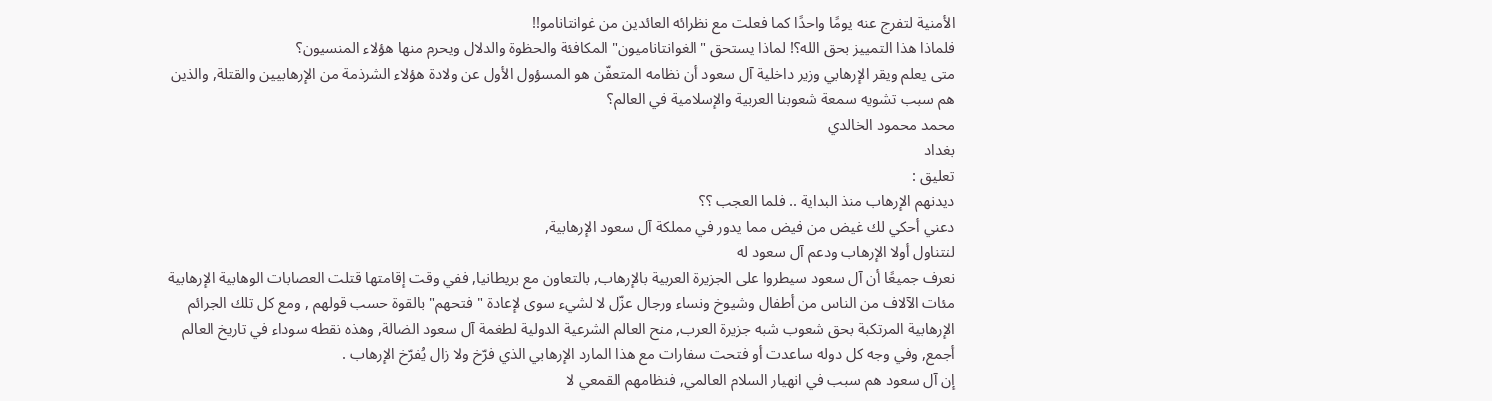الأمنية لتفرج عنه يومًا واحدًا كما فعلت مع نظرائه العائدين من غوانتانامو!!
فلماذا هذا التمييز بحق الله؟! لماذا يستحق "الغوانتاناميون" المكافئة والحظوة والدلال ويحرم منها هؤلاء المنسيون؟
متى يعلم ويقر الإرهابي وزير داخلية آل سعود أن نظامه المتعفّن هو المسؤول الأول عن ولادة هؤلاء الشرذمة من الإرهابيين والقتلة, والذين هم سبب تشويه سمعة شعوبنا العربية والإسلامية في العالم؟
محمد محمود الخالدي
بغداد
تعليق :
ديدنهم الإرهاب منذ البداية .. فلما العجب ؟؟
دعني أحكي لك غيض من فيض مما يدور في مملكة آل سعود الإرهابية,
لنتناول أولا الإرهاب ودعم آل سعود له
نعرف جميعًا أن آل سعود سيطروا على الجزيرة العربية بالإرهاب, بالتعاون مع بريطانيا, ففي وقت إقامتها قتلت العصابات الوهابية الإرهابية مئات الآلاف من الناس من أطفال وشيوخ ونساء ورجال عزّل لا لشيء سوى لإعادة " فتحهم" بالقوة حسب قولهم , ومع كل تلك الجرائم الإرهابية المرتكبة بحق شعوب شبه جزيرة العرب, منح العالم الشرعية الدولية لطغمة آل سعود الضالة, وهذه نقطه سوداء في تاريخ العالم أجمع, وفي وجه كل دوله ساعدت أو فتحت سفارات مع هذا المارد الإرهابي الذي فرّخ ولا زال يُفرّخ الإرهاب .
إن آل سعود هم سبب في انهيار السلام العالمي, فنظامهم القمعي لا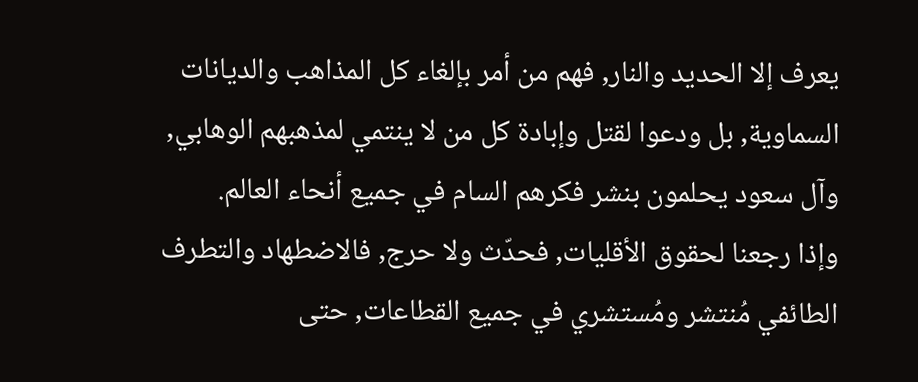يعرف إلا الحديد والنار, فهم من أمر بإلغاء كل المذاهب والديانات السماوية, بل ودعوا لقتل وإبادة كل من لا ينتمي لمذهبهم الوهابي, وآل سعود يحلمون بنشر فكرهم السام في جميع أنحاء العالم.
وإذا رجعنا لحقوق الأقليات, فحدّث ولا حرج, فالاضطهاد والتطرف الطائفي مُنتشر ومُستشري في جميع القطاعات, حتى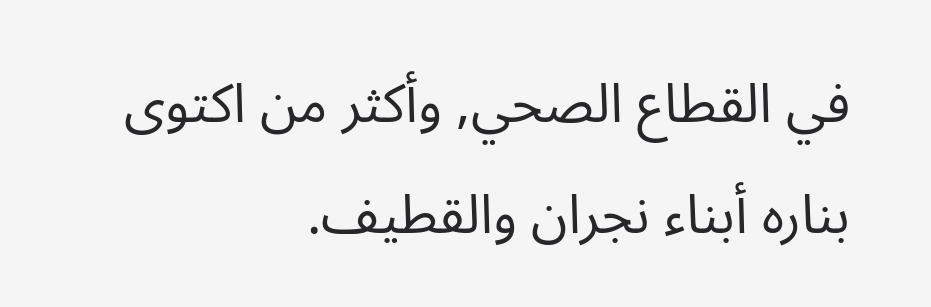في القطاع الصحي, وأكثر من اكتوى بناره أبناء نجران والقطيف.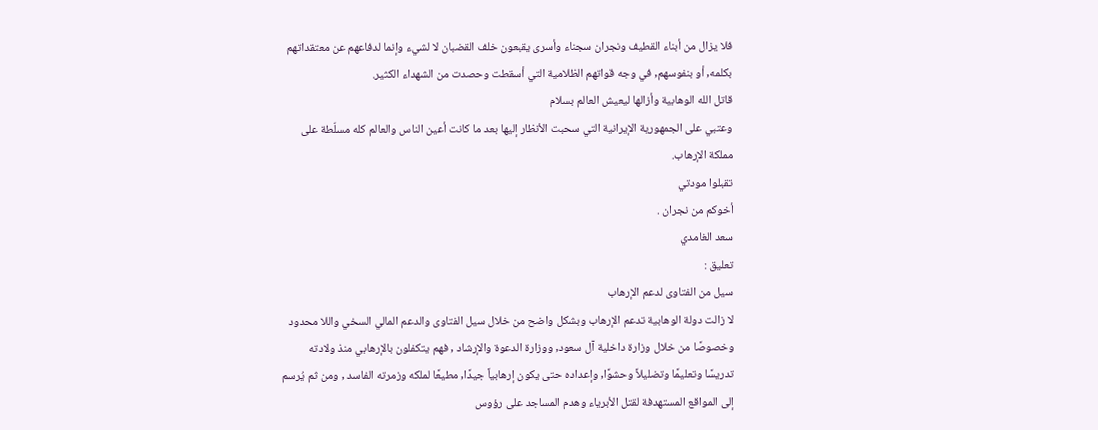فلا يزال من أبناء القطيف ونجران سجناء وأسرى يقبعون خلف القضبان لا لشيء وإنما لدفاعهم عن معتقداتهم بكلمه, أو بنفوسهم, في وجه قواتهم الظلامية التي أسقطت وحصدت من الشهداء الكثير.
قاتل الله الوهابية وأزالها ليعيش العالم بسلام
وعتبي على الجمهورية الإيرانية التي سحبت الأنظار إليها بعد ما كانت أعين الناس والعالم كله مسلّطة على مملكة الإرهاب.
تقبلوا مودتي
أخوكم من نجران .
سعد الغامدي
تعليق :
سيل من الفتاوى لدعم الإرهاب
لا زالت دولة الوهابية تدعم الإرهاب وبشكل واضح من خلال سيل الفتاوى والدعم المالي السخي واللا محدود وخصوصًا من خلال وزارة داخلية آل سعود, ووزارة الدعوة والإرشاد , فهم يتكفلون بالإرهابي منذ ولادته تدريسًا وتعليمًا وتضليلاً وحشوًا, وإعداده حتى يكون إرهابياً جيدًا, مطيعًا لملكه وزمرته الفاسد , ومن ثم يُرسم إلى المواقع المستهدفة لقتل الأبرياء وهدم المساجد على رؤوس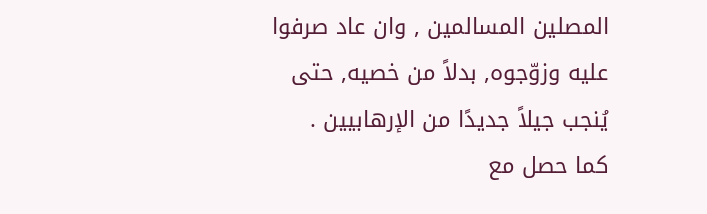المصلين المسالمين , وان عاد صرفوا عليه وزوّجوه, بدلاً من خصيه, حتى يُنجب جيلاً جديدًا من الإرهابيين .
كما حصل مع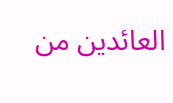العائدين من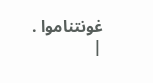غونتناموا .
|